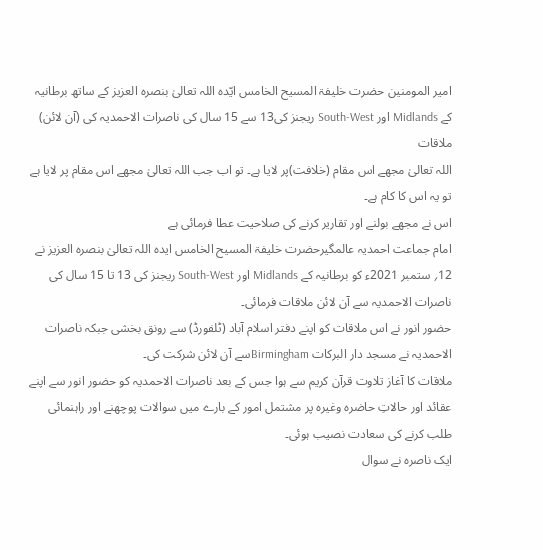امیر المومنین حضرت خلیفۃ المسیح الخامس ایّدہ اللہ تعالیٰ بنصرہ العزیز کے ساتھ برطانیہ کے Midlands اور South-West ریجنز کی13 سے 15 سال کی ناصرات الاحمدیہ کی (آن لائن) ملاقات
اللہ تعالیٰ مجھے اس مقام (خلافت)پر لایا ہے۔ تو اب جب اللہ تعالیٰ مجھے اس مقام پر لایا ہے تو یہ اس کا کام ہے۔
اس نے مجھے بولنے اور تقاریر کرنے کی صلاحیت عطا فرمائی ہے
امام جماعت احمدیہ عالمگیرحضرت خلیفۃ المسیح الخامس ایدہ اللہ تعالیٰ بنصرہ العزیز نے 12؍ ستمبر 2021ء کو برطانیہ کے Midlands اور South-West ریجنز کی 13 تا 15 سال کی ناصرات الاحمدیہ سے آن لائن ملاقات فرمائی۔
حضور انور نے اس ملاقات کو اپنے دفتر اسلام آباد (ٹلفورڈ) سے رونق بخشی جبکہ ناصرات الاحمدیہ نے مسجد دار البرکات Birminghamسے آن لائن شرکت کی۔
ملاقات کا آغاز تلاوت قرآن کریم سے ہوا جس کے بعد ناصرات الاحمدیہ کو حضور انور سے اپنے عقائد اور حالاتِ حاضرہ وغیرہ پر مشتمل امور کے بارے میں سوالات پوچھنے اور راہنمائی طلب کرنے کی سعادت نصیب ہوئی۔
ایک ناصرہ نے سوال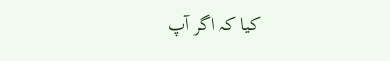کیا کہ اگر آپ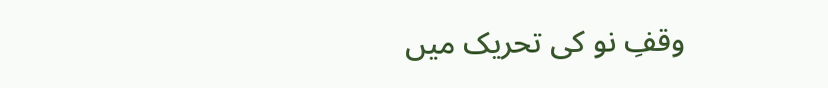وقفِ نو کی تحریک میں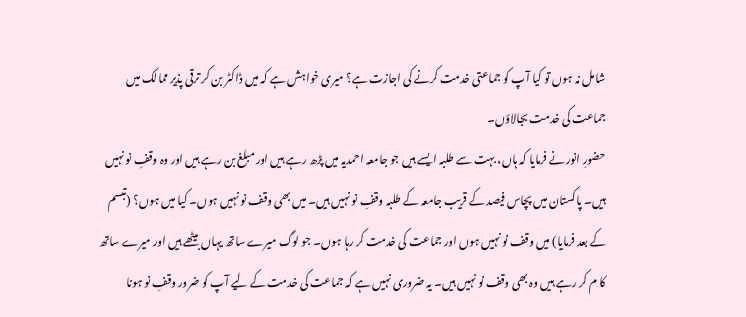شامل نہ ہوں تو کیا آپ کو جماعتی خدمت کرنے کی اجازت ہے؟ میری خواہش ہے کہ میں ڈاکٹر بن کر ترقی پذیر ممالک میں جماعت کی خدمت بجالاؤں۔
حضورِ انور نے فرمایا کہ ہاں، بہت سے طلبہ ایسے ہیں جو جامعہ احمدیہ میں پڑھ رہے ہیں اور مبلغ بن رہے ہیں اور وہ وقفِ نو نہیں ہیں۔ پاکستان میں پچاس فیصد کے قریب جامعہ کے طلبہ وقفِ نو نہیں ہیں۔ میں بھی وقف نو نہیں ہوں۔ کیا میں ہوں؟ (تبسم کے بعد فرمایا) میں وقف نو نہیں ہوں اور جماعت کی خدمت کر رہا ہوں۔ جو لوگ میرے ساتھ یہاں بیٹھے ہیں اور میرے ساتھ کا م کر رہے ہیں وہ بھی وقف نو نہیں ہیں۔ یہ ضروری نہیں ہے کہ جماعت کی خدمت کے لیے آپ کو ضرور وقفِ نو ہونا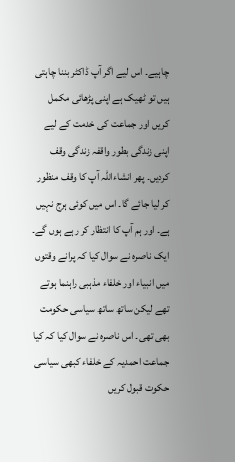چاہیے۔ اس لیے اگر آپ ڈاکٹر بننا چاہتی ہیں تو ٹھیک ہے اپنی پڑھائی مکمل کریں اور جماعت کی خدمت کے لیے اپنی زندگی بطور واقفہ زندگی وقف کردیں۔ پھر انشاءاللہ آپ کا وقف منظور کر لیا جائے گا۔ اس میں کوئی ہرج نہیں ہے۔ اور ہم آپ کا انتظار کر رہے ہوں گے۔
ایک ناصرہ نے سوال کیا کہ پرانے وقتوں میں انبیاء اور خلفاء مذہبی راہنما ہوتے تھے لیکن ساتھ ساتھ سیاسی حکومت بھی تھی۔ اس ناصرہ نے سوال کیا کہ کیا جماعت احمدیہ کے خلفاء کبھی سیاسی حکوت قبول کریں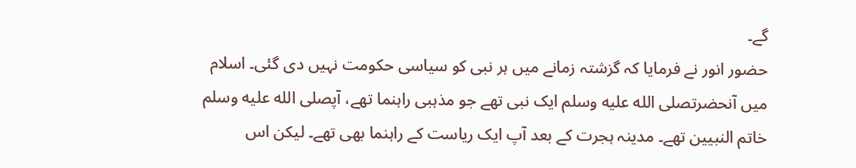گے۔
حضور انور نے فرمایا کہ گزشتہ زمانے میں ہر نبی کو سیاسی حکومت نہیں دی گئی۔ اسلام میں آنحضرتصلى الله عليه وسلم ایک نبی تھے جو مذہبی راہنما تھے، آپصلى الله عليه وسلم خاتم النبیین تھے۔ مدینہ ہجرت کے بعد آپ ایک ریاست کے راہنما بھی تھے۔ لیکن اس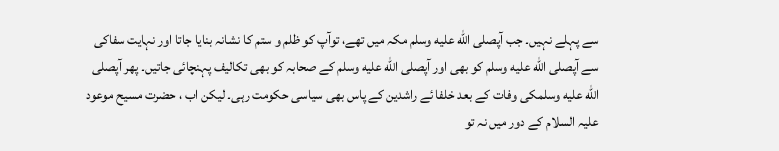سے پہلے نہیں۔ جب آپصلى الله عليه وسلم مکہ میں تھے، توآپ کو ظلم و ستم کا نشانہ بنایا جاتا اور نہایت سفاکی سے آپصلى الله عليه وسلم کو بھی اور آپصلى الله عليه وسلم کے صحابہ کو بھی تکالیف پہنچائی جاتیں۔ پھر آپصلى الله عليه وسلمکی وفات کے بعد خلفا ئے راشدین کے پاس بھی سیاسی حکومت رہی۔ لیکن اب ، حضرت مسیح موعود علیہ السلام کے دور میں نہ تو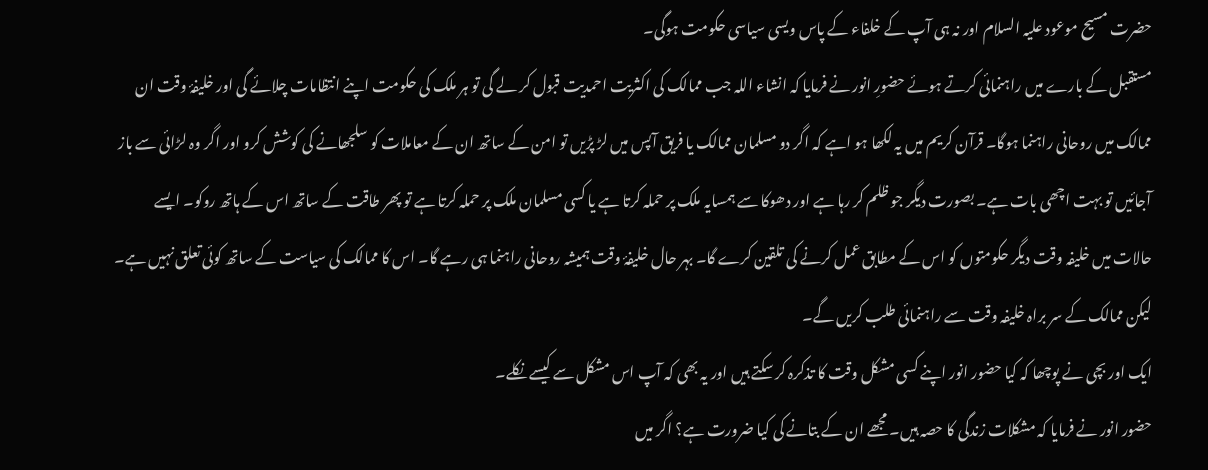حضرت مسیح موعود علیہ السلام اور نہ ہی آپ کے خلفاء کے پاس ویسی سیاسی حکومت ہوگی۔
مستقبل کے بارے میں راہنمائی کرتے ہوئے حضورِ انور نے فرمایا کہ انشاء اللہ جب ممالک کی اکثریت احمدیت قبول کر لے گی تو ہر ملک کی حکومت اپنے انتظامات چلائے گی اور خلیفۂ وقت ان ممالک میں روحانی راہنما ہوگا۔ قرآن کریم میں یہ لکھا ہو اہے کہ اگر دو مسلمان ممالک یا فریق آپس میں لڑ پڑیں تو امن کے ساتھ ان کے معاملات کو سلجھانے کی کوشش کرو اور اگر وہ لڑائی سے باز آجائیں تو بہت اچھی بات ہے۔ بصورت دیگر جو ظلم کر رہا ہے اور دھوکا سے ہمسایہ ملک پر حملہ کرتا ہے یا کسی مسلمان ملک پر حملہ کرتا ہے تو پھر طاقت کے ساتھ اس کے ہاتھ روکو۔ ایسے حالات میں خلیفہ وقت دیگر حکومتوں کو اس کے مطابق عمل کرنے کی تلقین کرے گا۔ بہر حال خلیفۂ وقت ہمیشہ روحانی راہنما ہی رہے گا۔ اس کا ممالک کی سیاست کے ساتھ کوئی تعلق نہیں ہے۔ لیکن ممالک کے سر براہ خلیفہ وقت سے راہنمائی طلب کریں گے۔
ایک اور بچی نے پوچھا کہ کیا حضور انور اپنے کسی مشکل وقت کا تذکرہ کر سکتے ہیں اور یہ بھی کہ آپ اس مشکل سے کیسے نکلے۔
حضور انور نے فرمایا کہ مشکلات زندگی کا حصہ ہیں۔ مجھے ان کے بتانے کی کیا ضرورت ہے؟ اگر میں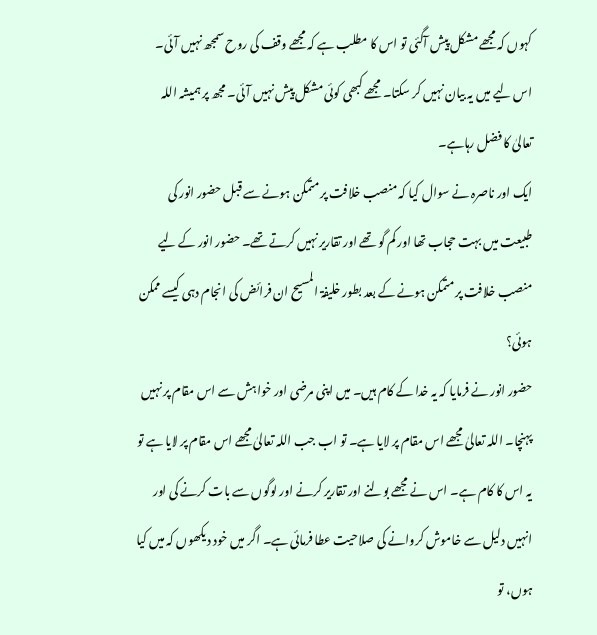کہوں کہ مجھے مشکل پیش آگئی تو اس کا مطلب ہے کہ مجھے وقف کی روح سمجھ نہیں آئی۔ اس لیے میں یہ بیان نہیں کر سکتا۔ مجھے کبھی کوئی مشکل پیش نہیں آئی۔ مجھ پر ہمیشہ اللہ تعالیٰ کا فضل رہاہے۔
ایک اور ناصرہ نے سوال کیا کہ منصب خلافت پر متمکن ہونے سے قبل حضور انور کی طبیعت میں بہت حجاب تھا اور کم گو تھے اور تقاریر نہیں کرتے تھے۔ حضور انور کے لیے منصب خلافت پر متمکن ہونے کے بعد بطور خلیفۃ المسیح ان فرائض کی انجام دہی کیسے ممکن ہوئی؟
حضور انور نے فرمایا کہ یہ خدا کے کام ہیں۔ میں اپنی مرضی اور خواہش سے اس مقام پر نہیں پہنچا۔ اللہ تعالیٰ مجھے اس مقام پر لایا ہے۔ تو اب جب اللہ تعالیٰ مجھے اس مقام پر لایا ہے تو یہ اس کا کام ہے۔ اس نے مجھے بولنے اور تقاریر کرنے اور لوگوں سے بات کرنے کی اور انہیں دلیل سے خاموش کروانے کی صلاحیت عطا فرمائی ہے۔ اگر میں خود دیکھوں کہ میں کیا ہوں، تو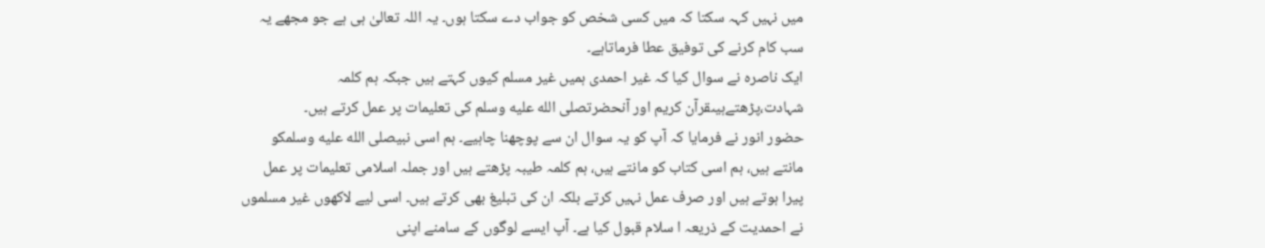میں نہیں کہہ سکتا کہ میں کسی شخص کو جواب دے سکتا ہوں۔ یہ اللہ تعالیٰ ہی ہے جو مجھے یہ سب کام کرنے کی توفیق عطا فرماتاہے۔
ایک ناصرہ نے سوال کیا کہ غیر احمدی ہمیں غیر مسلم کیوں کہتے ہیں جبکہ ہم کلمہ شہادت،پڑھتےہیںقرآن کریم اور آنحضرتصلى الله عليه وسلم کی تعلیمات پر عمل کرتے ہیں۔
حضور انور نے فرمایا کہ آپ کو یہ سوال ان سے پوچھنا چاہیے۔ ہم اسی نبیصلى الله عليه وسلمکو مانتے ہیں، ہم اسی کتاب کو مانتے ہیں، ہم کلمہ طیبہ پڑھتے ہیں اور جملہ اسلامی تعلیمات پر عمل پیرا ہوتے ہیں اور صرف عمل نہیں کرتے بلکہ ان کی تبلیغ بھی کرتے ہیں۔ اسی لیے لاکھوں غیر مسلموں نے احمدیت کے ذریعہ ا سلام قبول کیا ہے۔ آپ ایسے لوگوں کے سامنے اپنی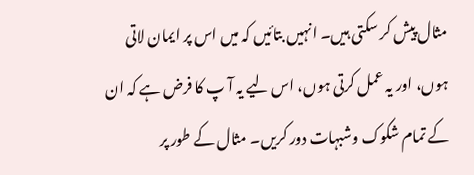مثال پیش کر سکتی ہیں۔ انہیں بتائیں کہ میں اس پر ایمان لاتی ہوں، اور یہ عمل کرتی ہوں، اس لیے یہ آ پ کا فرض ہے کہ ان کے تمام شکوک وشبہات دور کریں۔ مثال کے طور پر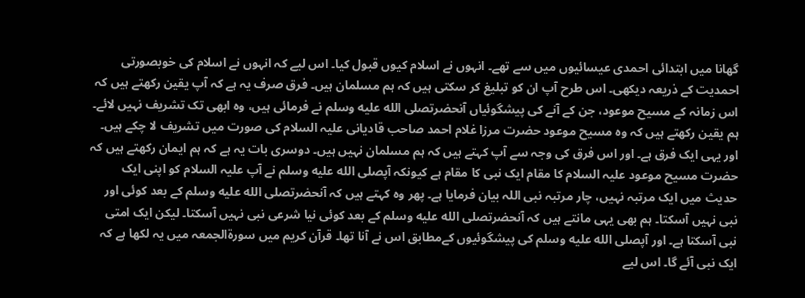گھانا میں ابتدائی احمدی عیسائیوں میں سے تھے۔ انہوں نے اسلام کیوں قبول کیا۔ اس لیے کہ انہوں نے اسلام کی خوبصورتی احمدیت کے ذریعہ دیکھی۔ اس طرح آپ ان کو تبلیغ کر سکتی ہیں کہ ہم مسلمان ہیں۔ فرق صرف یہ ہے کہ آپ یقین رکھتے ہیں کہ اس زمانہ کے مسیح موعود، جن کے آنے کی پیشگوئیاں آنحضرتصلى الله عليه وسلم نے فرمائی ہیں، وہ ابھی تک تشریف نہیں لائے۔ ہم یقین رکھتے ہیں کہ وہ مسیح موعود حضرت مرزا غلام احمد صاحب قادیانی علیہ السلام کی صورت میں تشریف لا چکے ہیں۔ اور یہی ایک فرق ہے۔ اور اس فرق کی وجہ سے آپ کہتے ہیں کہ ہم مسلمان نہیں ہیں۔ دوسری بات یہ ہے کہ ہم ایمان رکھتے ہیں کہ حضرت مسیح موعود علیہ السلام کا مقام ایک نبی کا مقام ہے کیونکہ آپصلى الله عليه وسلم نے آپ علیہ السلام کو اپنی ایک حدیث میں ایک مرتبہ نہیں، چار مرتبہ نبی اللہ بیان فرمایا ہے۔ پھر وہ کہتے ہیں کہ آنحضرتصلى الله عليه وسلم کے بعد کوئی اور نبی نہیں آسکتا۔ ہم بھی یہی مانتے ہیں کہ آنحضرتصلى الله عليه وسلم کے بعد کوئی نیا شرعی نبی نہیں آسکتا۔ لیکن ایک امتی نبی آسکتا ہے۔ اور آپصلى الله عليه وسلم کی پیشگوئیوں کےمطابق اس نے آنا تھا۔ قرآن کریم میں سورۃالجمعہ میں یہ لکھا ہے کہ ایک نبی آئے گا۔ اس لیے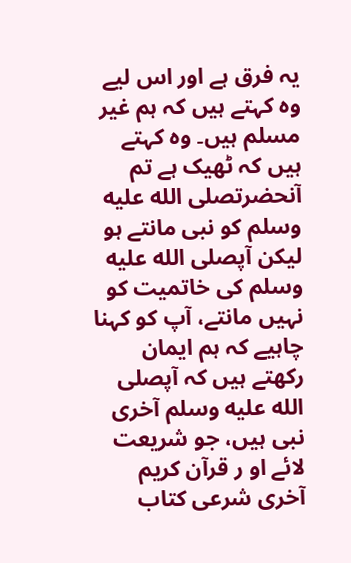یہ فرق ہے اور اس لیے وہ کہتے ہیں کہ ہم غیر مسلم ہیں۔ وہ کہتے ہیں کہ ٹھیک ہے تم آنحضرتصلى الله عليه وسلم کو نبی مانتے ہو لیکن آپصلى الله عليه وسلم کی خاتمیت کو نہیں مانتے، آپ کو کہنا چاہیے کہ ہم ایمان رکھتے ہیں کہ آپصلى الله عليه وسلم آخری نبی ہیں، جو شریعت لائے او ر قرآن کریم آخری شرعی کتاب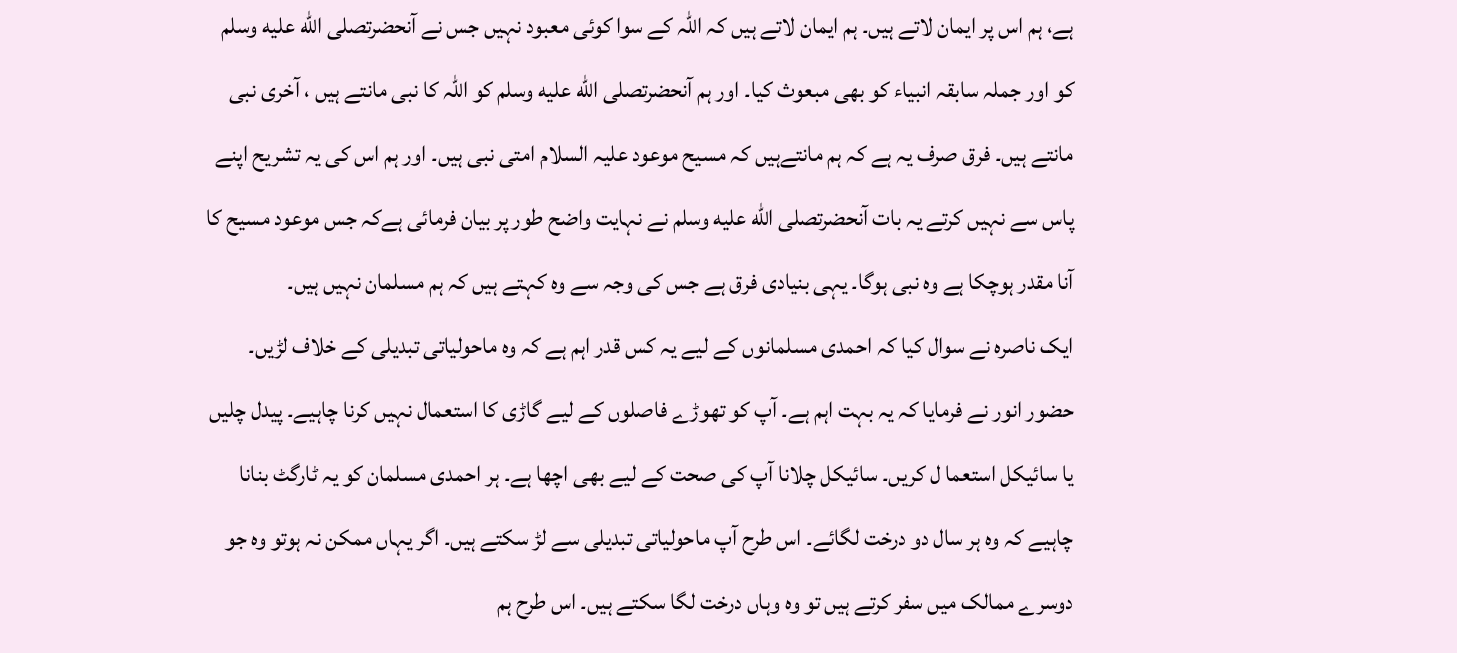ہے، ہم اس پر ایمان لاتے ہیں۔ ہم ایمان لاتے ہیں کہ اللہ کے سوا کوئی معبود نہیں جس نے آنحضرتصلى الله عليه وسلم کو اور جملہ سابقہ انبیاء کو بھی مبعوث کیا۔ اور ہم آنحضرتصلى الله عليه وسلم کو اللہ کا نبی مانتے ہیں ، آخری نبی مانتے ہیں۔ فرق صرف یہ ہے کہ ہم مانتےہیں کہ مسیح موعود علیہ السلام امتی نبی ہیں۔ اور ہم اس کی یہ تشریح اپنے پاس سے نہیں کرتے یہ بات آنحضرتصلى الله عليه وسلم نے نہایت واضح طور پر بیان فرمائی ہےکہ جس موعود مسیح کا آنا مقدر ہوچکا ہے وہ نبی ہوگا۔ یہی بنیادی فرق ہے جس کی وجہ سے وہ کہتے ہیں کہ ہم مسلمان نہیں ہیں۔
ایک ناصرہ نے سوال کیا کہ احمدی مسلمانوں کے لیے یہ کس قدر اہم ہے کہ وہ ماحولیاتی تبدیلی کے خلاف لڑیں۔
حضور انور نے فرمایا کہ یہ بہت اہم ہے۔ آپ کو تھوڑے فاصلوں کے لیے گاڑی کا استعمال نہیں کرنا چاہیے۔ پیدل چلیں یا سائیکل استعما ل کریں۔ سائیکل چلانا آپ کی صحت کے لیے بھی اچھا ہے۔ ہر احمدی مسلمان کو یہ ٹارگٹ بنانا چاہیے کہ وہ ہر سال دو درخت لگائے۔ اس طرح آپ ماحولیاتی تبدیلی سے لڑ سکتے ہیں۔ اگر یہاں ممکن نہ ہوتو وہ جو دوسرے ممالک میں سفر کرتے ہیں تو وہ وہاں درخت لگا سکتے ہیں۔ اس طرح ہم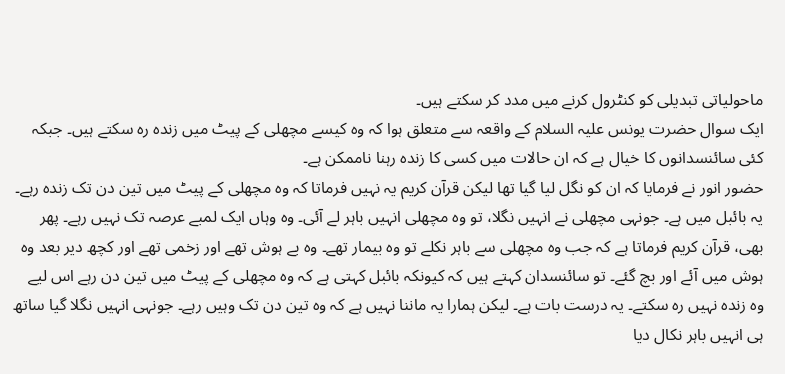ماحولیاتی تبدیلی کو کنٹرول کرنے میں مدد کر سکتے ہیں۔
ایک سوال حضرت یونس علیہ السلام کے واقعہ سے متعلق ہوا کہ وہ کیسے مچھلی کے پیٹ میں زندہ رہ سکتے ہیں۔ جبکہ کئی سائنسدانوں کا خیال ہے کہ ان حالات میں کسی کا زندہ رہنا ناممکن ہے۔
حضور انور نے فرمایا کہ ان کو نگل لیا گیا تھا لیکن قرآن کریم یہ نہیں فرماتا کہ وہ مچھلی کے پیٹ میں تین دن تک زندہ رہے۔ یہ بائبل میں ہے۔ جونہی مچھلی نے انہیں نگلا، تو وہ مچھلی انہیں باہر لے آئی۔ وہ وہاں ایک لمبے عرصہ تک نہیں رہے۔ پھر بھی، قرآن کریم فرماتا ہے کہ جب وہ مچھلی سے باہر نکلے تو وہ بیمار تھے۔ وہ بے ہوش تھے اور زخمی تھے اور کچھ دیر بعد وہ ہوش میں آئے اور بچ گئے۔ تو سائنسدان کہتے ہیں کہ کیونکہ بائبل کہتی ہے کہ وہ مچھلی کے پیٹ میں تین دن رہے اس لیے وہ زندہ نہیں رہ سکتے۔ یہ درست بات ہے۔ لیکن ہمارا یہ ماننا نہیں ہے کہ وہ تین دن تک وہیں رہے۔ جونہی انہیں نگلا گیا ساتھ ہی انہیں باہر نکال دیا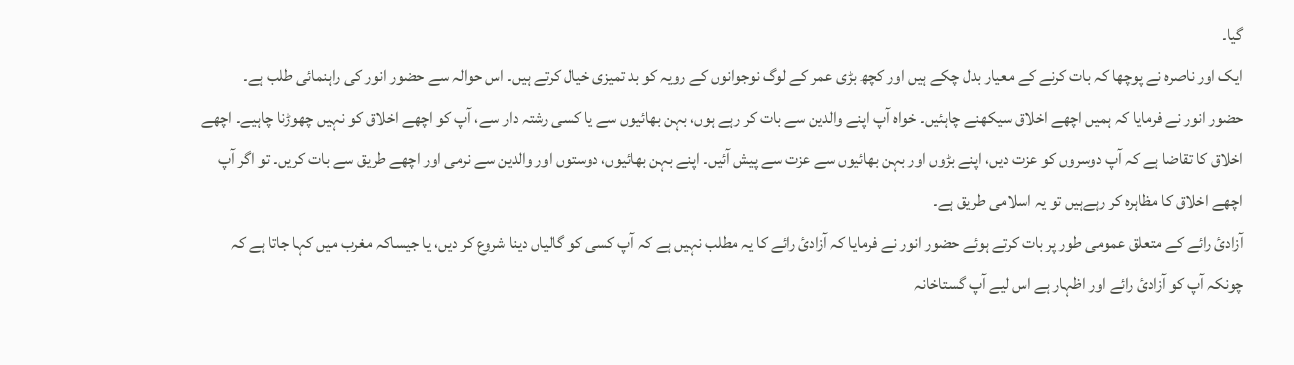گیا۔
ایک اور ناصرہ نے پوچھا کہ بات کرنے کے معیار بدل چکے ہیں اور کچھ بڑی عمر کے لوگ نوجوانوں کے رویہ کو بد تمیزی خیال کرتے ہیں۔ اس حوالہ سے حضور انور کی راہنمائی طلب ہے۔
حضور انور نے فرمایا کہ ہمیں اچھے اخلاق سیکھنے چاہئیں۔ خواہ آپ اپنے والدین سے بات کر رہے ہوں، بہن بھائیوں سے یا کسی رشتہ دار سے، آپ کو اچھے اخلاق کو نہیں چھوڑنا چاہیے۔ اچھے اخلاق کا تقاضا ہے کہ آپ دوسروں کو عزت دیں، اپنے بڑوں اور بہن بھائیوں سے عزت سے پیش آئیں۔ اپنے بہن بھائیوں، دوستوں اور والدین سے نرمی اور اچھے طریق سے بات کریں۔ تو اگر آپ اچھے اخلاق کا مظاہرہ کر رہےہیں تو یہ اسلامی طریق ہے۔
آزادئ رائے کے متعلق عمومی طور پر بات کرتے ہوئے حضور انور نے فرمایا کہ آزادئ رائے کا یہ مطلب نہیں ہے کہ آپ کسی کو گالیاں دینا شروع کر دیں، یا جیساکہ مغرب میں کہا جاتا ہے کہ چونکہ آپ کو آزادئ رائے اور اظہار ہے اس لیے آپ گستاخانہ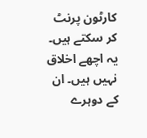کارٹون پرنٹ کر سکتے ہیں۔ یہ اچھے اخلاق نہیں ہیں۔ ان کے دوہرے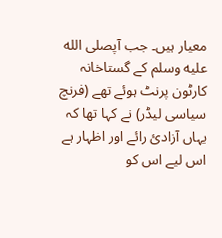معیار ہیں۔ جب آپصلى الله عليه وسلم کے گستاخانہ کارٹون پرنٹ ہوئے تھے (فرنچ سیاسی لیڈر) نے کہا تھا کہ یہاں آزادئ رائے اور اظہار ہے اس لیے اس کو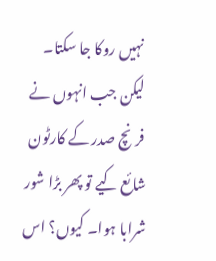نہیں روکا جا سکتا۔ لیکن جب انہوں نے فرنچ صدر کے کارٹون شائع کیے تو پھر بڑا شور شرابا ہوا۔ کیوں؟ اس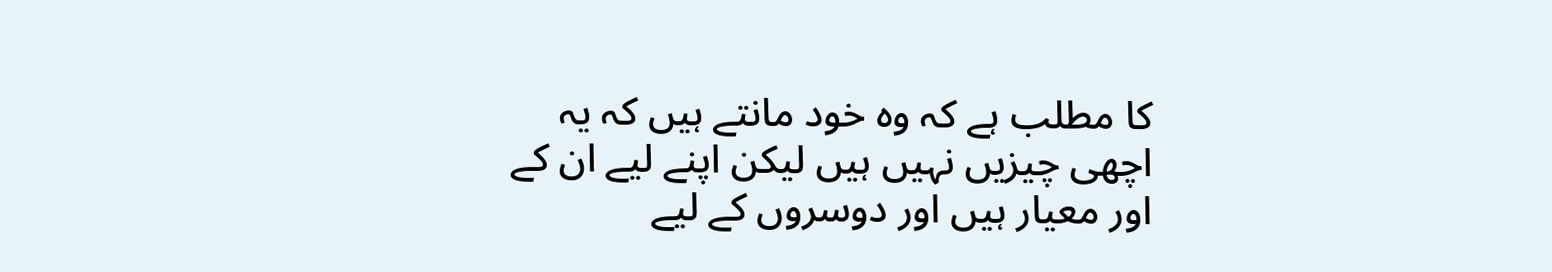کا مطلب ہے کہ وہ خود مانتے ہیں کہ یہ اچھی چیزیں نہیں ہیں لیکن اپنے لیے ان کے اور معیار ہیں اور دوسروں کے لیے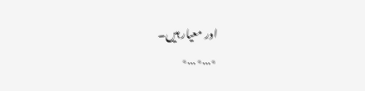اور معیار ہیں۔
٭…٭…٭